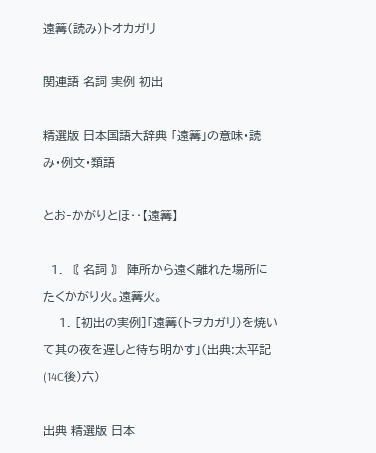遠篝(読み)トオカガリ

関連語 名詞 実例 初出

精選版 日本国語大辞典 「遠篝」の意味・読み・例文・類語

とお‐かがりとほ‥【遠篝】

  1. 〘 名詞 〙 陣所から遠く離れた場所にたくかがり火。遠篝火。
    1. [初出の実例]「遠篝(トヲカガリ)を焼いて其の夜を遅しと待ち明かす」(出典:太平記(14C後)六)

出典 精選版 日本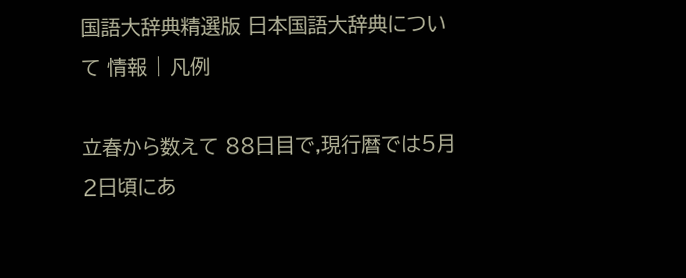国語大辞典精選版 日本国語大辞典について 情報 | 凡例

立春から数えて 88日目で,現行暦では5月2日頃にあ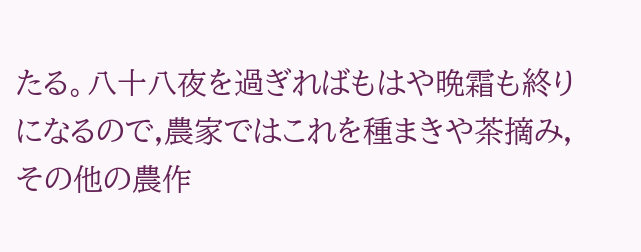たる。八十八夜を過ぎればもはや晩霜も終りになるので,農家ではこれを種まきや茶摘み,その他の農作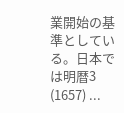業開始の基準としている。日本では明暦3 (1657) ...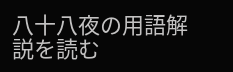八十八夜の用語解説を読む